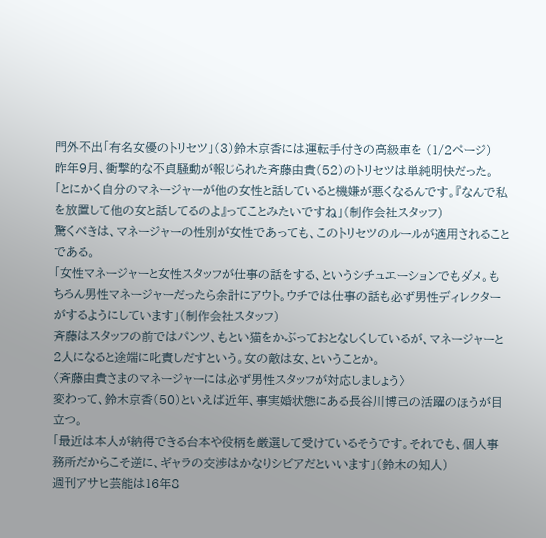門外不出「有名女優のトリセツ」(3)鈴木京香には運転手付きの高級車を (1/2ページ)
昨年9月、衝撃的な不貞騒動が報じられた斉藤由貴(52)のトリセツは単純明快だった。
「とにかく自分のマネージャーが他の女性と話していると機嫌が悪くなるんです。『なんで私を放置して他の女と話してるのよ』ってことみたいですね」(制作会社スタッフ)
驚くべきは、マネージャーの性別が女性であっても、このトリセツのルールが適用されることである。
「女性マネージャーと女性スタッフが仕事の話をする、というシチュエーションでもダメ。もちろん男性マネージャーだったら余計にアウト。ウチでは仕事の話も必ず男性ディレクターがするようにしています」(制作会社スタッフ)
斉藤はスタッフの前ではパンツ、もとい猫をかぶっておとなしくしているが、マネージャーと2人になると途端に叱責しだすという。女の敵は女、ということか。
〈斉藤由貴さまのマネージャーには必ず男性スタッフが対応しましょう〉
変わって、鈴木京香(50)といえば近年、事実婚状態にある長谷川博己の活躍のほうが目立つ。
「最近は本人が納得できる台本や役柄を厳選して受けているそうです。それでも、個人事務所だからこそ逆に、ギャラの交渉はかなりシビアだといいます」(鈴木の知人)
週刊アサヒ芸能は16年8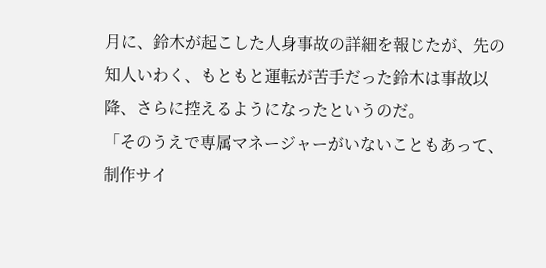月に、鈴木が起こした人身事故の詳細を報じたが、先の知人いわく、もともと運転が苦手だった鈴木は事故以降、さらに控えるようになったというのだ。
「そのうえで専属マネージャーがいないこともあって、制作サイ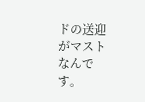ドの送迎がマストなんです。